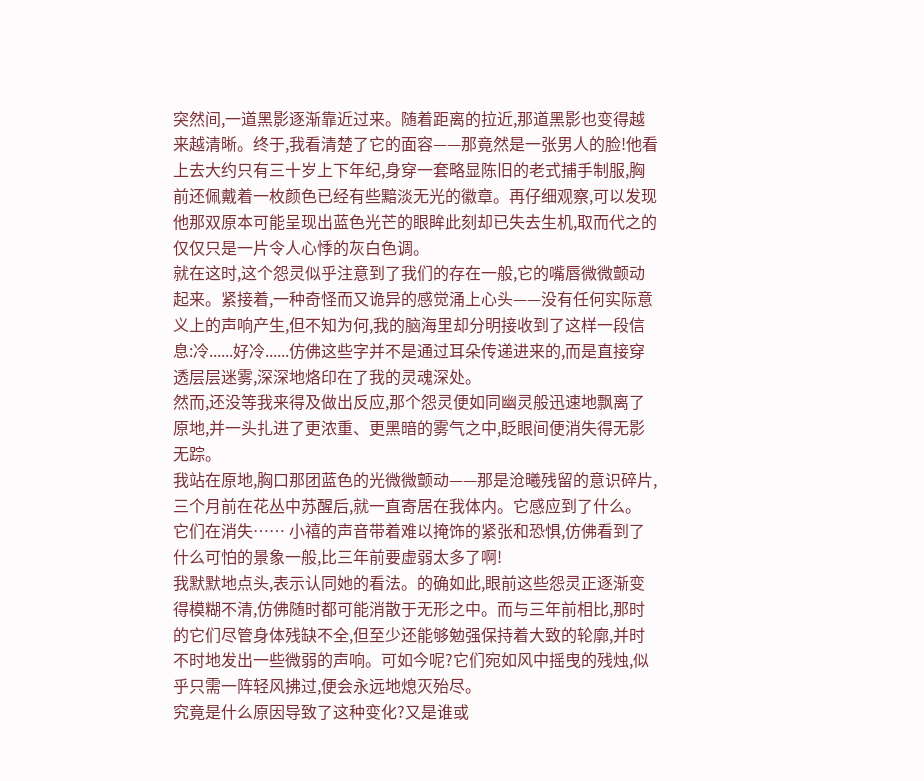突然间,一道黑影逐渐靠近过来。随着距离的拉近,那道黑影也变得越来越清晰。终于,我看清楚了它的面容——那竟然是一张男人的脸!他看上去大约只有三十岁上下年纪,身穿一套略显陈旧的老式捕手制服,胸前还佩戴着一枚颜色已经有些黯淡无光的徽章。再仔细观察,可以发现他那双原本可能呈现出蓝色光芒的眼眸此刻却已失去生机,取而代之的仅仅只是一片令人心悸的灰白色调。
就在这时,这个怨灵似乎注意到了我们的存在一般,它的嘴唇微微颤动起来。紧接着,一种奇怪而又诡异的感觉涌上心头——没有任何实际意义上的声响产生,但不知为何,我的脑海里却分明接收到了这样一段信息:冷......好冷......仿佛这些字并不是通过耳朵传递进来的,而是直接穿透层层迷雾,深深地烙印在了我的灵魂深处。
然而,还没等我来得及做出反应,那个怨灵便如同幽灵般迅速地飘离了原地,并一头扎进了更浓重、更黑暗的雾气之中,眨眼间便消失得无影无踪。
我站在原地,胸口那团蓝色的光微微颤动——那是沧曦残留的意识碎片,三个月前在花丛中苏醒后,就一直寄居在我体内。它感应到了什么。
它们在消失…… 小禧的声音带着难以掩饰的紧张和恐惧,仿佛看到了什么可怕的景象一般,比三年前要虚弱太多了啊!
我默默地点头,表示认同她的看法。的确如此,眼前这些怨灵正逐渐变得模糊不清,仿佛随时都可能消散于无形之中。而与三年前相比,那时的它们尽管身体残缺不全,但至少还能够勉强保持着大致的轮廓,并时不时地发出一些微弱的声响。可如今呢?它们宛如风中摇曳的残烛,似乎只需一阵轻风拂过,便会永远地熄灭殆尽。
究竟是什么原因导致了这种变化?又是谁或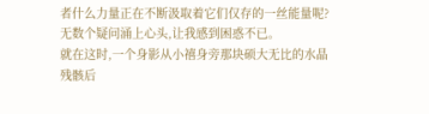者什么力量正在不断汲取着它们仅存的一丝能量呢?无数个疑问涌上心头,让我感到困惑不已。
就在这时,一个身影从小禧身旁那块硕大无比的水晶残骸后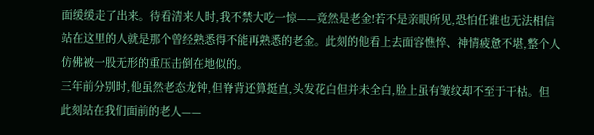面缓缓走了出来。待看清来人时,我不禁大吃一惊——竟然是老金!若不是亲眼所见,恐怕任谁也无法相信站在这里的人就是那个曾经熟悉得不能再熟悉的老金。此刻的他看上去面容憔悴、神情疲惫不堪,整个人仿佛被一股无形的重压击倒在地似的。
三年前分别时,他虽然老态龙钟,但脊背还算挺直,头发花白但并未全白,脸上虽有皱纹却不至于干枯。但此刻站在我们面前的老人——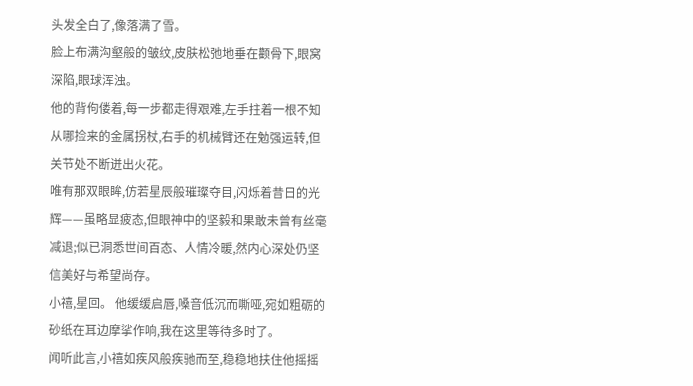头发全白了,像落满了雪。
脸上布满沟壑般的皱纹,皮肤松弛地垂在颧骨下,眼窝深陷,眼球浑浊。
他的背佝偻着,每一步都走得艰难,左手拄着一根不知从哪捡来的金属拐杖,右手的机械臂还在勉强运转,但关节处不断迸出火花。
唯有那双眼眸,仿若星辰般璀璨夺目,闪烁着昔日的光辉——虽略显疲态,但眼神中的坚毅和果敢未曾有丝毫减退;似已洞悉世间百态、人情冷暖,然内心深处仍坚信美好与希望尚存。
小禧,星回。 他缓缓启唇,嗓音低沉而嘶哑,宛如粗砺的砂纸在耳边摩挲作响,我在这里等待多时了。
闻听此言,小禧如疾风般疾驰而至,稳稳地扶住他摇摇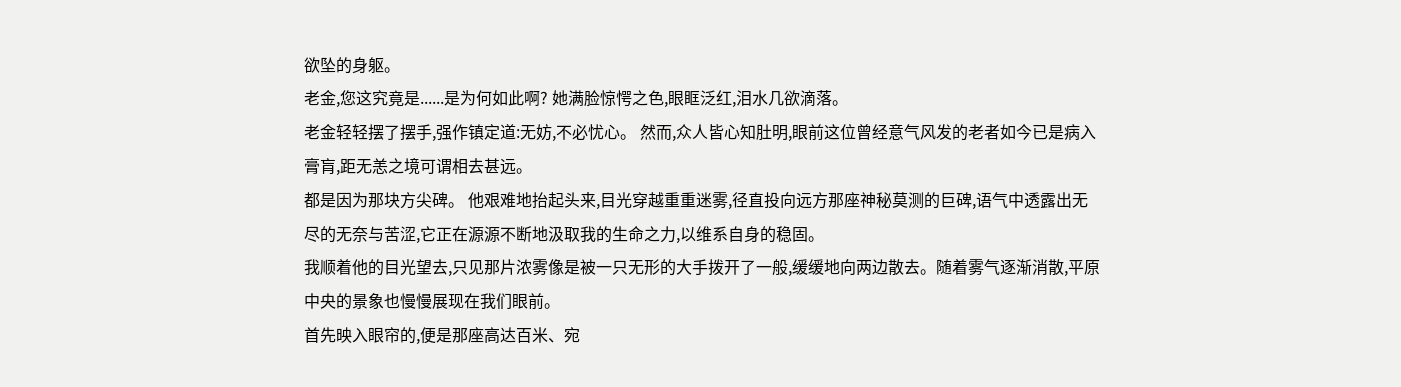欲坠的身躯。
老金,您这究竟是......是为何如此啊? 她满脸惊愕之色,眼眶泛红,泪水几欲滴落。
老金轻轻摆了摆手,强作镇定道:无妨,不必忧心。 然而,众人皆心知肚明,眼前这位曾经意气风发的老者如今已是病入膏肓,距无恙之境可谓相去甚远。
都是因为那块方尖碑。 他艰难地抬起头来,目光穿越重重迷雾,径直投向远方那座神秘莫测的巨碑,语气中透露出无尽的无奈与苦涩,它正在源源不断地汲取我的生命之力,以维系自身的稳固。
我顺着他的目光望去,只见那片浓雾像是被一只无形的大手拨开了一般,缓缓地向两边散去。随着雾气逐渐消散,平原中央的景象也慢慢展现在我们眼前。
首先映入眼帘的,便是那座高达百米、宛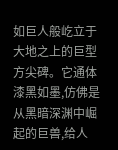如巨人般屹立于大地之上的巨型方尖碑。它通体漆黑如墨,仿佛是从黑暗深渊中崛起的巨兽,给人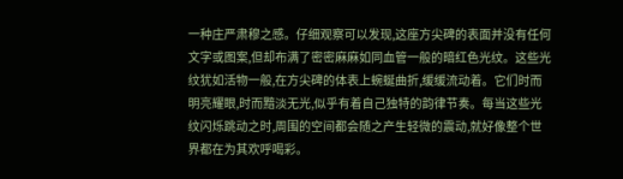一种庄严肃穆之感。仔细观察可以发现,这座方尖碑的表面并没有任何文字或图案,但却布满了密密麻麻如同血管一般的暗红色光纹。这些光纹犹如活物一般,在方尖碑的体表上蜿蜒曲折,缓缓流动着。它们时而明亮耀眼,时而黯淡无光,似乎有着自己独特的韵律节奏。每当这些光纹闪烁跳动之时,周围的空间都会随之产生轻微的震动,就好像整个世界都在为其欢呼喝彩。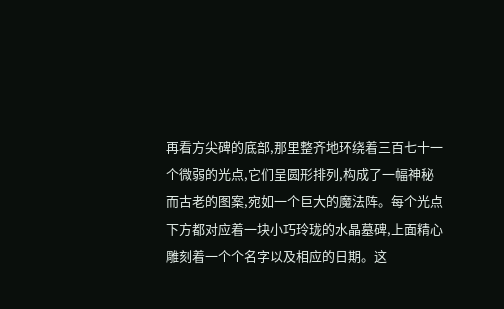再看方尖碑的底部,那里整齐地环绕着三百七十一个微弱的光点,它们呈圆形排列,构成了一幅神秘而古老的图案,宛如一个巨大的魔法阵。每个光点下方都对应着一块小巧玲珑的水晶墓碑,上面精心雕刻着一个个名字以及相应的日期。这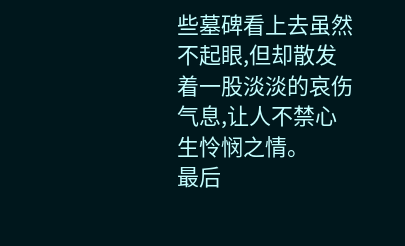些墓碑看上去虽然不起眼,但却散发着一股淡淡的哀伤气息,让人不禁心生怜悯之情。
最后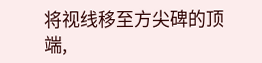将视线移至方尖碑的顶端,